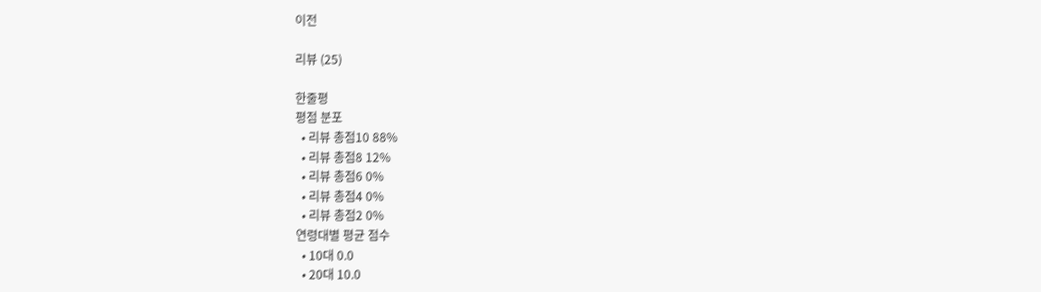이전

리뷰 (25)

한줄평
평점 분포
  • 리뷰 총점10 88%
  • 리뷰 총점8 12%
  • 리뷰 총점6 0%
  • 리뷰 총점4 0%
  • 리뷰 총점2 0%
연령대별 평균 점수
  • 10대 0.0
  • 20대 10.0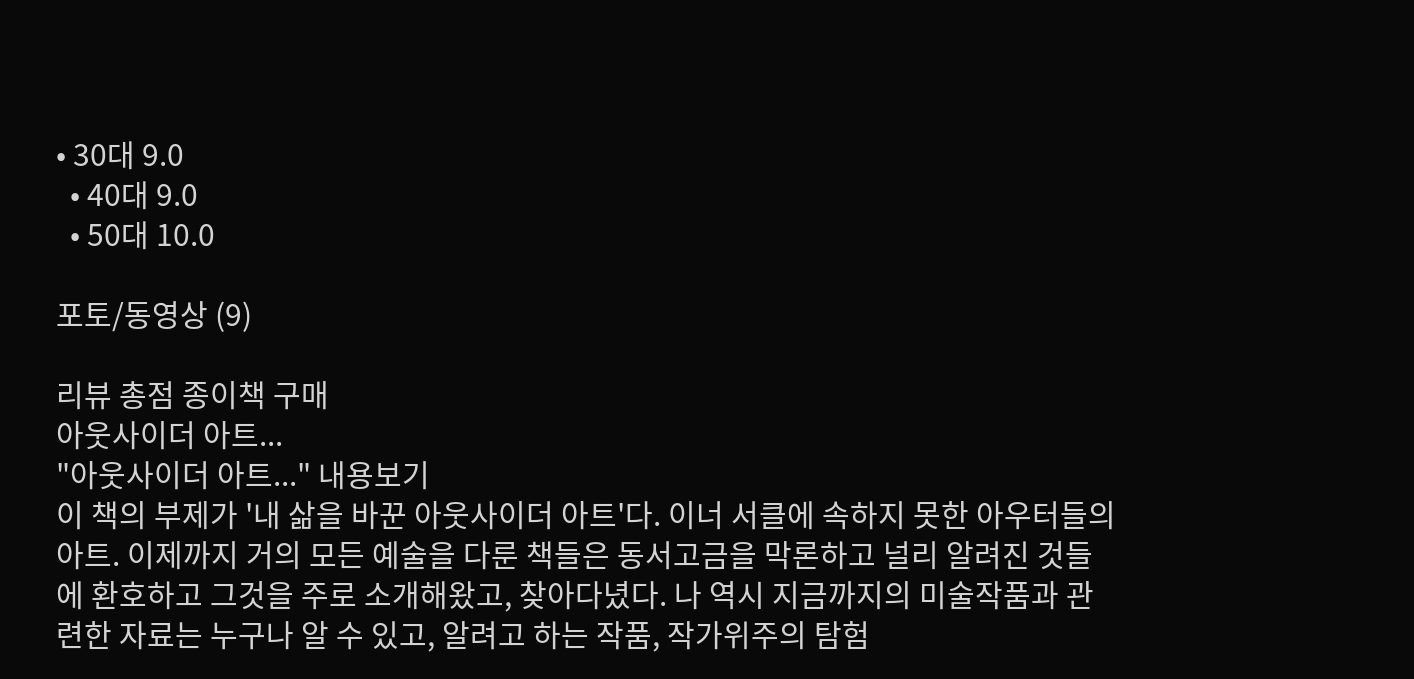• 30대 9.0
  • 40대 9.0
  • 50대 10.0

포토/동영상 (9)

리뷰 총점 종이책 구매
아웃사이더 아트...
"아웃사이더 아트..." 내용보기
이 책의 부제가 '내 삶을 바꾼 아웃사이더 아트'다. 이너 서클에 속하지 못한 아우터들의 아트. 이제까지 거의 모든 예술을 다룬 책들은 동서고금을 막론하고 널리 알려진 것들에 환호하고 그것을 주로 소개해왔고, 찾아다녔다. 나 역시 지금까지의 미술작품과 관련한 자료는 누구나 알 수 있고, 알려고 하는 작품, 작가위주의 탐험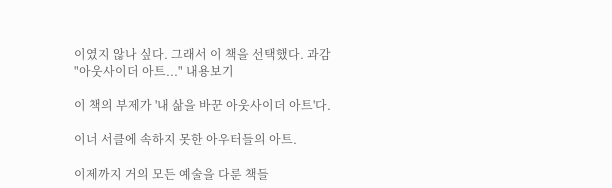이였지 않나 싶다. 그래서 이 책을 선택했다. 과감
"아웃사이더 아트..." 내용보기

이 책의 부제가 '내 삶을 바꾼 아웃사이더 아트'다.

이너 서클에 속하지 못한 아우터들의 아트.

이제까지 거의 모든 예술을 다룬 책들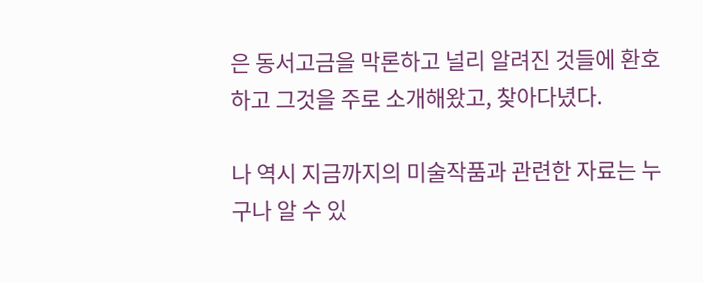은 동서고금을 막론하고 널리 알려진 것들에 환호하고 그것을 주로 소개해왔고, 찾아다녔다.

나 역시 지금까지의 미술작품과 관련한 자료는 누구나 알 수 있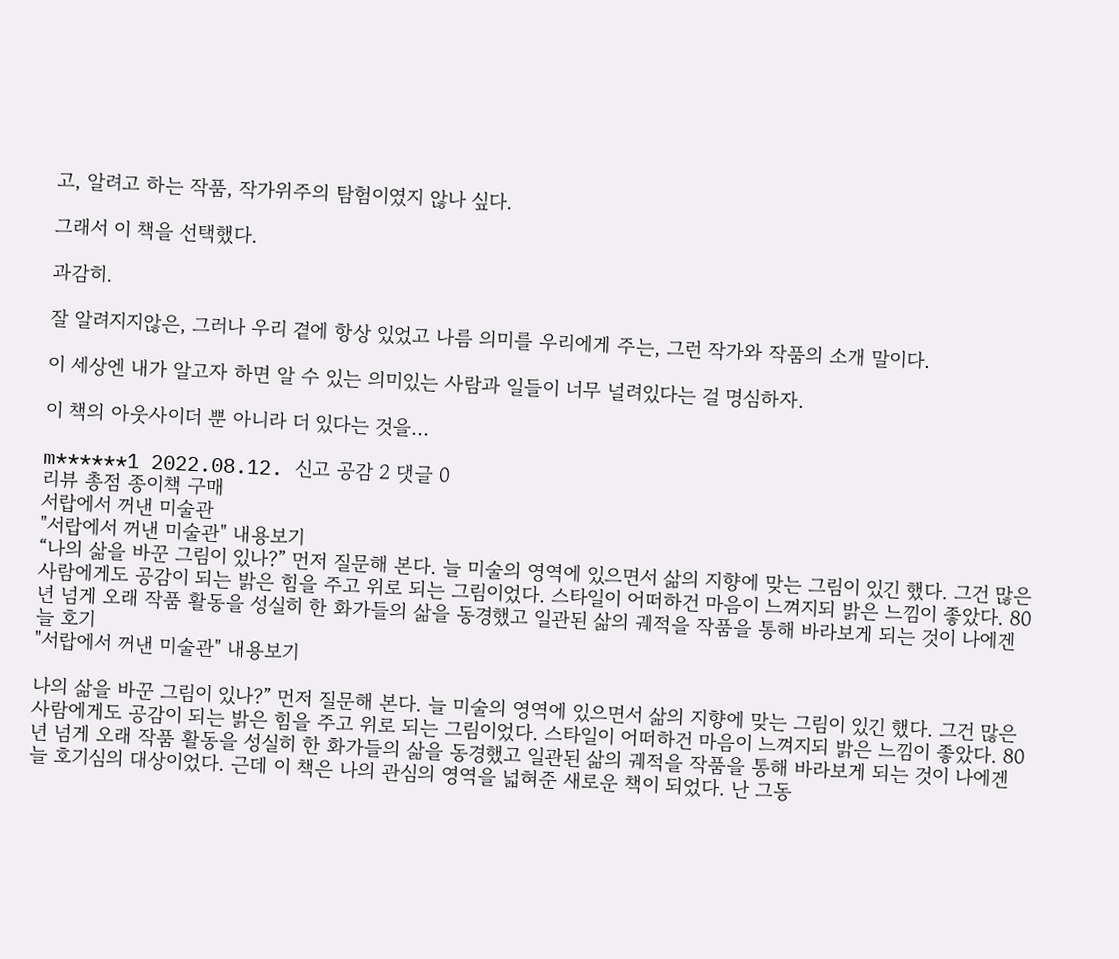고, 알려고 하는 작품, 작가위주의 탐험이였지 않나 싶다.

그래서 이 책을 선택했다.

과감히.

잘 알려지지않은, 그러나 우리 곁에 항상 있었고 나름 의미를 우리에게 주는, 그런 작가와 작품의 소개 말이다.

이 세상엔 내가 알고자 하면 알 수 있는 의미있는 사람과 일들이 너무 널려있다는 걸 명심하자.

이 책의 아웃사이더 뿐 아니라 더 있다는 것을...

m******1 2022.08.12. 신고 공감 2 댓글 0
리뷰 총점 종이책 구매
서랍에서 꺼낸 미술관
"서랍에서 꺼낸 미술관" 내용보기
“나의 삶을 바꾼 그림이 있나?” 먼저 질문해 본다. 늘 미술의 영역에 있으면서 삶의 지향에 맞는 그림이 있긴 했다. 그건 많은 사람에게도 공감이 되는 밝은 힘을 주고 위로 되는 그림이었다. 스타일이 어떠하건 마음이 느껴지되 밝은 느낌이 좋았다. 80년 넘게 오래 작품 활동을 성실히 한 화가들의 삶을 동경했고 일관된 삶의 궤적을 작품을 통해 바라보게 되는 것이 나에겐 늘 호기
"서랍에서 꺼낸 미술관" 내용보기

나의 삶을 바꾼 그림이 있나?” 먼저 질문해 본다. 늘 미술의 영역에 있으면서 삶의 지향에 맞는 그림이 있긴 했다. 그건 많은 사람에게도 공감이 되는 밝은 힘을 주고 위로 되는 그림이었다. 스타일이 어떠하건 마음이 느껴지되 밝은 느낌이 좋았다. 80년 넘게 오래 작품 활동을 성실히 한 화가들의 삶을 동경했고 일관된 삶의 궤적을 작품을 통해 바라보게 되는 것이 나에겐 늘 호기심의 대상이었다. 근데 이 책은 나의 관심의 영역을 넓혀준 새로운 책이 되었다. 난 그동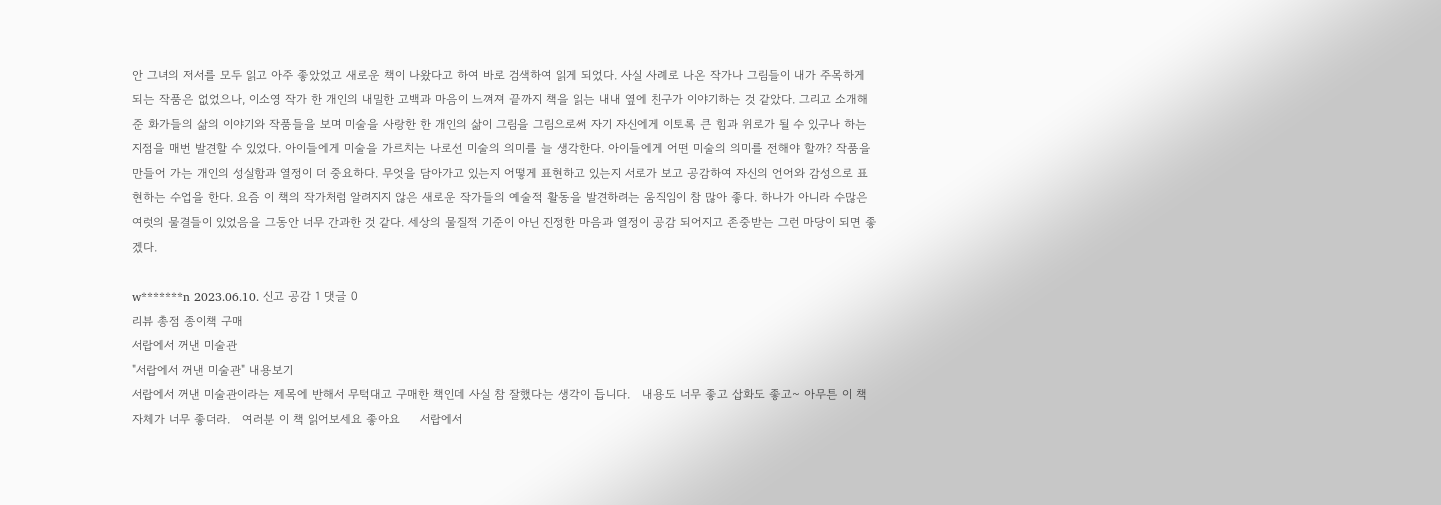안 그녀의 저서를 모두 읽고 아주 좋았었고 새로운 책이 나왔다고 하여 바로 검색하여 읽게 되었다. 사실 사례로 나온 작가나 그림들이 내가 주목하게 되는 작품은 없었으나, 이소영 작가 한 개인의 내밀한 고백과 마음이 느껴져 끝까지 책을 읽는 내내 옆에 친구가 이야기하는 것 같았다. 그리고 소개해 준 화가들의 삶의 이야기와 작품들을 보며 미술을 사랑한 한 개인의 삶이 그림을 그림으로써 자기 자신에게 이토록 큰 힘과 위로가 될 수 있구나 하는 지점을 매번 발견할 수 있었다. 아이들에게 미술을 가르치는 나로선 미술의 의미를 늘 생각한다. 아이들에게 어떤 미술의 의미를 전해야 할까? 작품을 만들어 가는 개인의 성실함과 열정이 더 중요하다. 무엇을 담아가고 있는지 어떻게 표현하고 있는지 서로가 보고 공감하여 자신의 언어와 감성으로 표현하는 수업을 한다. 요즘 이 책의 작가처럼 알려지지 않은 새로운 작가들의 예술적 활동을 발견하려는 움직임이 참 많아 좋다. 하나가 아니라 수많은 여럿의 물결들이 있었음을 그동안 너무 간과한 것 같다. 세상의 물질적 기준이 아닌 진정한 마음과 열정이 공감 되어지고 존중받는 그런 마당이 되면 좋겠다.

w*******n 2023.06.10. 신고 공감 1 댓글 0
리뷰 총점 종이책 구매
서랍에서 꺼낸 미술관
"서랍에서 꺼낸 미술관" 내용보기
서랍에서 꺼낸 미술관이라는 제목에 반해서 무턱대고 구매한 책인데 사실 참 잘했다는 생각이 듭니다.   내용도 너무 좋고 삽화도 좋고~ 아무튼 이 책 자체가 너무 좋더라.   여러분 이 책 읽어보세요 좋아요     서랍에서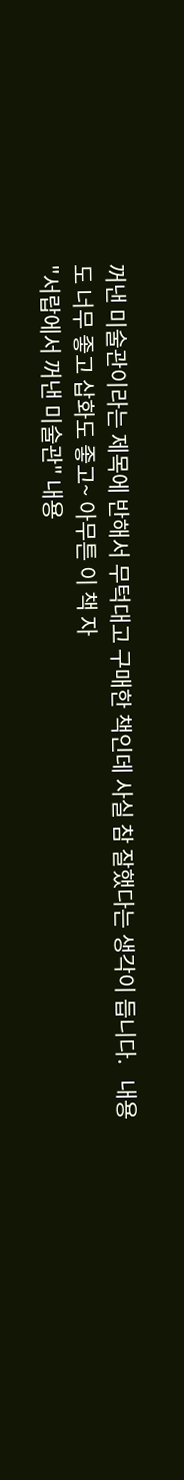꺼낸 미술관이라는 제목에 반해서 무턱대고 구매한 책인데 사실 참 잘했다는 생각이 듭니다.   내용도 너무 좋고 삽화도 좋고~ 아무튼 이 책 자
"서랍에서 꺼낸 미술관" 내용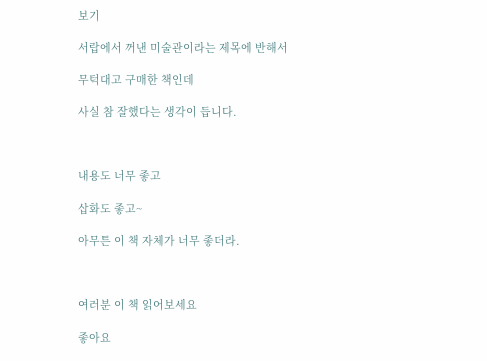보기

서랍에서 꺼낸 미술관이라는 제목에 반해서

무턱대고 구매한 책인데

사실 참 잘했다는 생각이 듭니다.



내용도 너무 좋고

삽화도 좋고~

아무튼 이 책 자체가 너무 좋더라.



여러분 이 책 읽어보세요

좋아요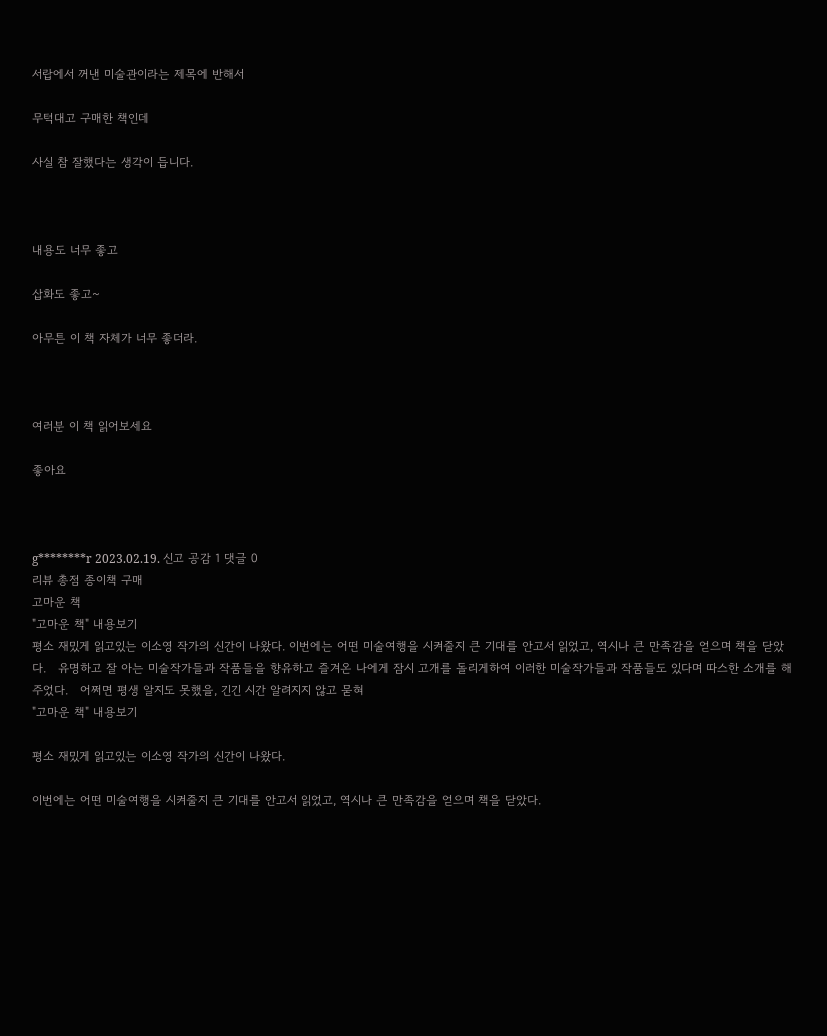서랍에서 꺼낸 미술관이라는 제목에 반해서

무턱대고 구매한 책인데

사실 참 잘했다는 생각이 듭니다.



내용도 너무 좋고

삽화도 좋고~

아무튼 이 책 자체가 너무 좋더라.



여러분 이 책 읽어보세요

좋아요



g********r 2023.02.19. 신고 공감 1 댓글 0
리뷰 총점 종이책 구매
고마운 책
"고마운 책" 내용보기
평소 재밌게 읽고있는 이소영 작가의 신간이 나왔다. 이번에는 어떤 미술여행을 시켜줄지 큰 기대를 안고서 읽었고, 역시나 큰 만족감을 얻으며 책을 닫았다.   유명하고 잘 아는 미술작가들과 작품들을 향유하고 즐겨온 나에게 잠시 고개를 돌리게하여 이러한 미술작가들과 작품들도 있다며 따스한 소개를 해주었다.   어쩌면 평생 알지도 못했을, 긴긴 시간 알려지지 않고 묻혀
"고마운 책" 내용보기

평소 재밌게 읽고있는 이소영 작가의 신간이 나왔다.

이번에는 어떤 미술여행을 시켜줄지 큰 기대를 안고서 읽었고, 역시나 큰 만족감을 얻으며 책을 닫았다.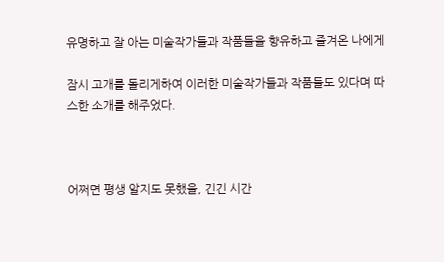유명하고 잘 아는 미술작가들과 작품들을 향유하고 즐겨온 나에게

잠시 고개를 돌리게하여 이러한 미술작가들과 작품들도 있다며 따스한 소개를 해주었다.



어쩌면 평생 알지도 못했을, 긴긴 시간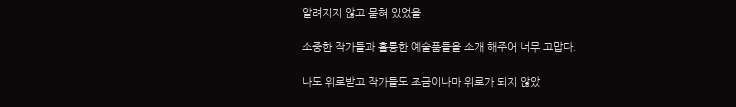알려지지 않고 묻혀 있었을

소중한 작가들과 훌륭한 예술품들을 소개 해주어 너무 고맙다.

나도 위로받고 작가들도 조금이나마 위로가 되지 않았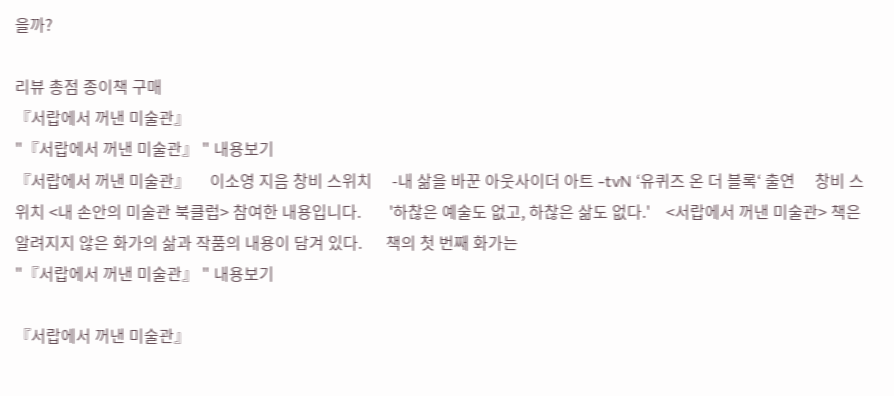을까?

리뷰 총점 종이책 구매
『서랍에서 꺼낸 미술관』
"『서랍에서 꺼낸 미술관』 " 내용보기
『서랍에서 꺼낸 미술관』     이소영 지음 창비 스위치     -내 삶을 바꾼 아웃사이더 아트 -tvN ‘유퀴즈 온 더 블록‘ 출연     창비 스위치 <내 손안의 미술관 북클럽> 참여한 내용입니다.       '하찮은 예술도 없고, 하찮은 삶도 없다.'    <서랍에서 꺼낸 미술관> 책은 알려지지 않은 화가의 삶과 작품의 내용이 담겨 있다.      책의 첫 번째 화가는
"『서랍에서 꺼낸 미술관』 " 내용보기

『서랍에서 꺼낸 미술관』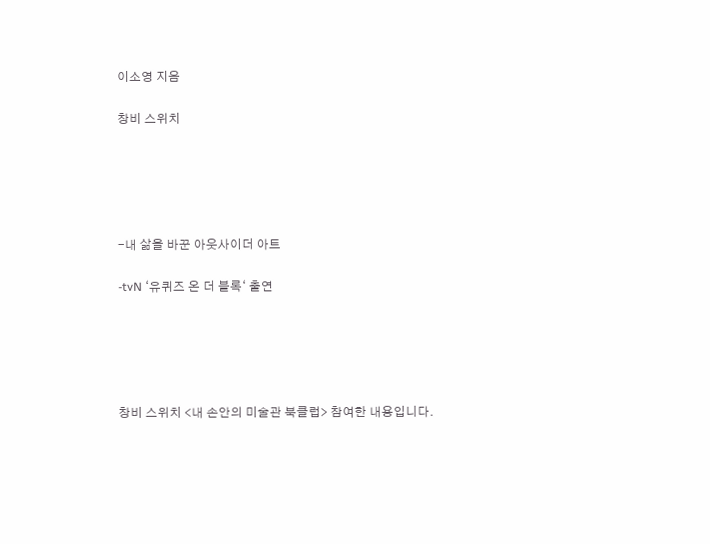이소영 지음

창비 스위치





-내 삶을 바꾼 아웃사이더 아트

-tvN ‘유퀴즈 온 더 블록‘ 출연





창비 스위치 <내 손안의 미술관 북클럽> 참여한 내용입니다.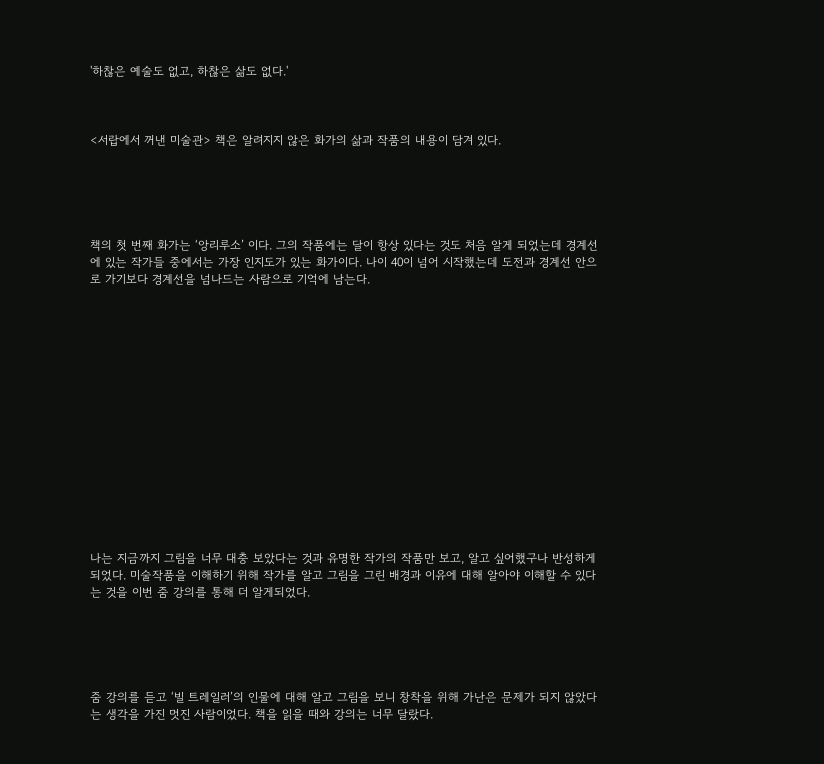'하찮은 예술도 없고, 하찮은 삶도 없다.'



<서랍에서 꺼낸 미술관> 책은 알려지지 않은 화가의 삶과 작품의 내용이 담겨 있다.





책의 첫 번째 화가는 ‘앙리루소’ 이다. 그의 작품에는 달이 항상 있다는 것도 처음 알게 되었는데 경계선에 있는 작가들 중에서는 가장 인지도가 있는 화가이다. 나이 40이 넘어 시작했는데 도전과 경계선 안으로 가기보다 경계선을 넘나드는 사람으로 기억에 남는다.















나는 지금까지 그림을 너무 대충 보았다는 것과 유명한 작가의 작품만 보고, 알고 싶어했구나 반성하게 되었다. 미술작품을 이해하기 위해 작가를 알고 그림을 그린 배경과 이유에 대해 알아야 이해할 수 있다는 것을 이번 줌 강의를 통해 더 알게되었다.





줌 강의를 듣고 ‘빌 트레일러’의 인물에 대해 알고 그림을 보니 창착을 위해 가난은 문제가 되지 않았다는 생각을 가진 멋진 사람이었다. 책을 읽을 때와 강의는 너무 달랐다.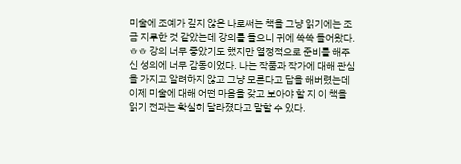미술에 조예가 깊지 않은 나로써는 책을 그냥 읽기에는 조금 지루한 것 같았는데 강의를 들으니 귀에 쏙쏙 들어왔다. ㅎㅎ 강의 너무 좋았기도 했지만 열정적으로 준비를 해주신 성의에 너무 감동이었다. 나는 작품과 작가에 대해 관심을 가지고 알려하지 않고 그냥 모른다고 답을 해버렸는데 이제 미술에 대해 어떤 마음을 갖고 보아야 할 지 이 책을 읽기 전과는 확실히 달라졌다고 말할 수 있다.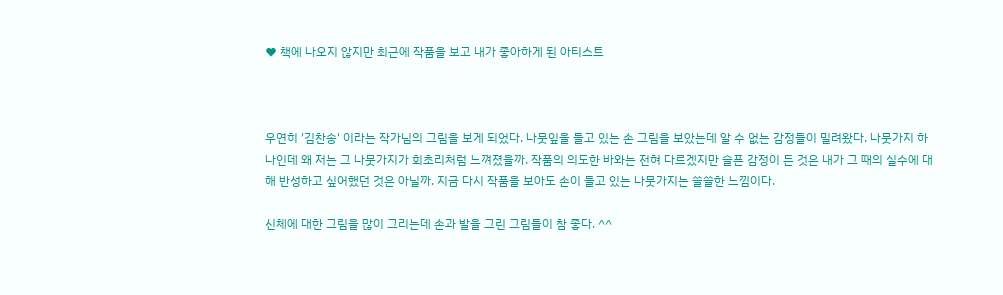♥ 책에 나오지 않지만 최근에 작품을 보고 내가 좋아하게 된 아티스트



우연히 '김찬송' 이라는 작가님의 그림을 보게 되었다. 나뭇잎을 들고 있는 손 그림을 보았는데 알 수 없는 감정들이 밀려왔다. 나뭇가지 하나인데 왜 저는 그 나뭇가지가 회초리처럼 느껴졌을까. 작품의 의도한 바와는 전혀 다르겠지만 슬픈 감정이 든 것은 내가 그 때의 실수에 대해 반성하고 싶어했던 것은 아닐까. 지금 다시 작품을 보아도 손이 들고 있는 나뭇가지는 쓸쓸한 느낌이다.

신체에 대한 그림을 많이 그리는데 손과 발을 그린 그림들이 참 좋다. ^^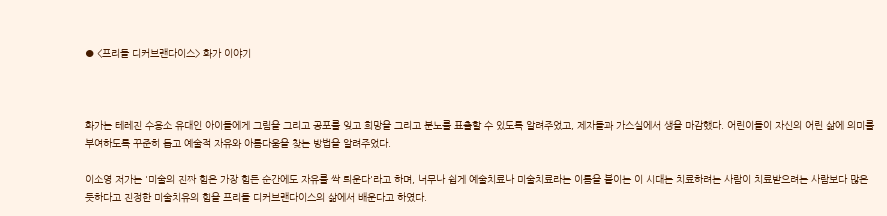● <프리들 디커브랜다이스> 화가 이야기



화가는 테레진 수용소 유대인 아이들에게 그림을 그리고 공포를 잊고 희망을 그리고 분노를 표출할 수 있도록 알려주었고, 제자들과 가스실에서 생을 마감했다. 어린이들이 자신의 어린 삶에 의미를 부여하도록 꾸준히 돕고 예술적 자유와 아름다움을 찾는 방법을 알려주었다.

이소영 저가는 '미술의 진짜 힘은 가장 힘든 순간에도 자유를 싹 틔운다'라고 하며, 너무나 쉽게 예술치료나 미술치료라는 이름을 붙이는 이 시대는 치료하려는 사람이 치료받으려는 사람보다 많은 듯하다고 진정한 미술치유의 힘을 프리들 디커브랜다이스의 삶에서 배운다고 하였다.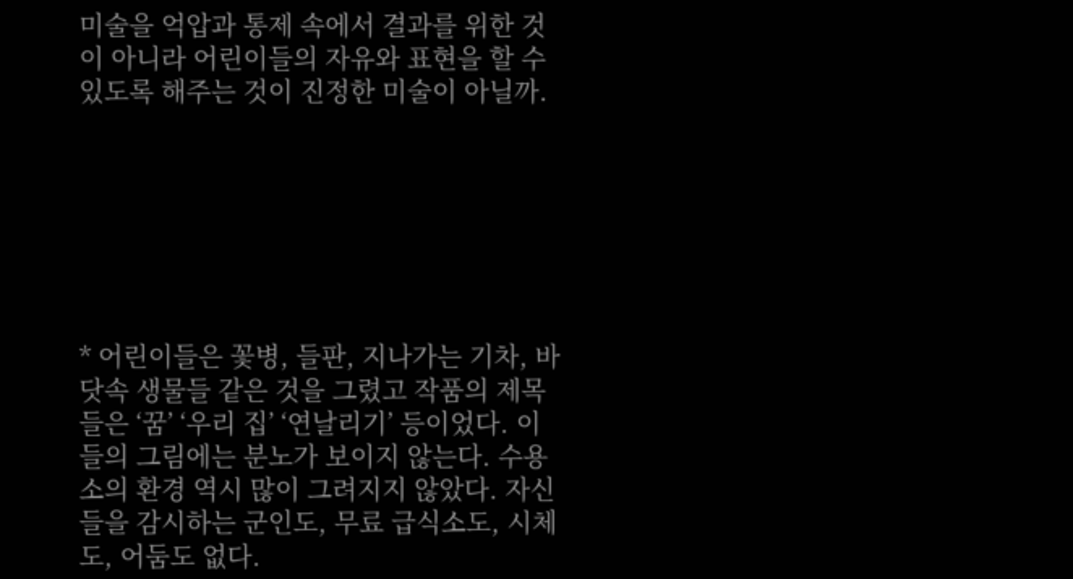미술을 억압과 통제 속에서 결과를 위한 것이 아니라 어린이들의 자유와 표현을 할 수 있도록 해주는 것이 진정한 미술이 아닐까.







* 어린이들은 꽃병, 들판, 지나가는 기차, 바닷속 생물들 같은 것을 그렸고 작품의 제목들은 ‘꿈’ ‘우리 집’ ‘연날리기’ 등이었다. 이들의 그림에는 분노가 보이지 않는다. 수용소의 환경 역시 많이 그려지지 않았다. 자신들을 감시하는 군인도, 무료 급식소도, 시체도, 어둠도 없다.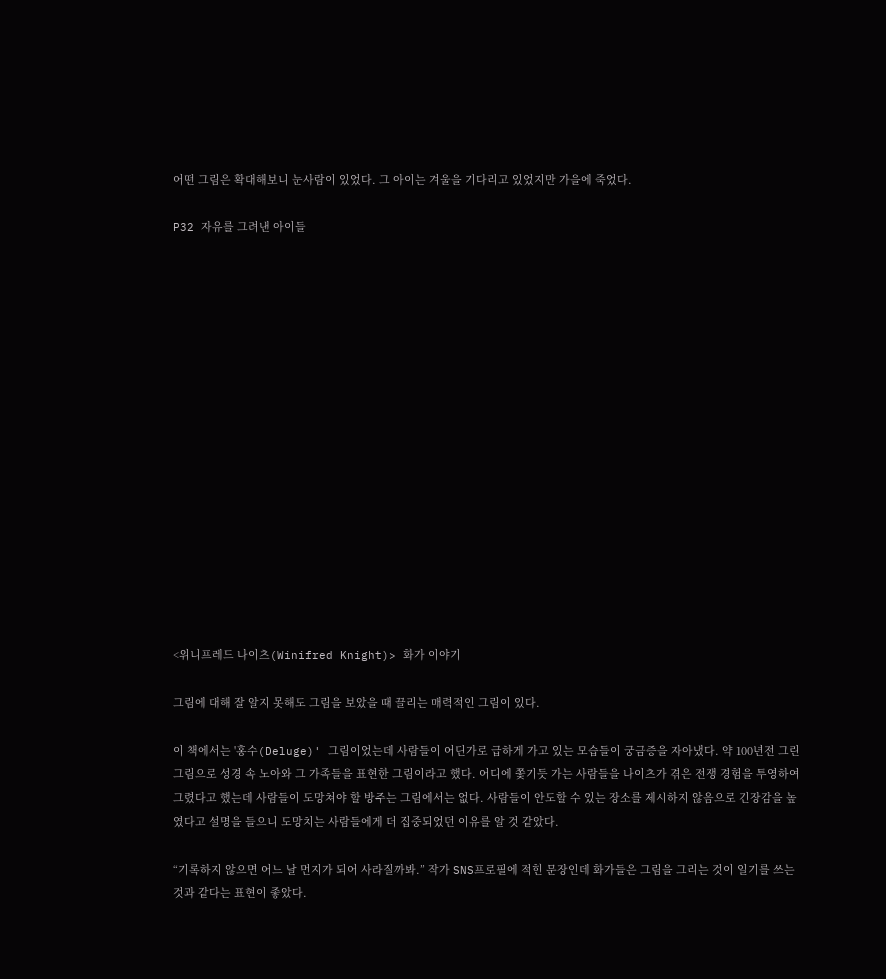어떤 그림은 확대해보니 눈사람이 있었다. 그 아이는 겨울을 기다리고 있었지만 가을에 죽었다.

P32 자유를 그려낸 아이들

















<위니프레드 나이츠(Winifred Knight)> 화가 이야기

그림에 대해 잘 알지 못해도 그림을 보았을 때 끌리는 매력적인 그림이 있다.

이 책에서는 '홍수(Deluge)' 그림이었는데 사람들이 어딘가로 급하게 가고 있는 모습들이 궁금증을 자아냈다. 약 100년전 그린 그림으로 성경 속 노아와 그 가족들을 표현한 그림이라고 했다. 어디에 쫓기듯 가는 사람들을 나이츠가 겪은 전쟁 경험을 투영하여 그렸다고 했는데 사람들이 도망쳐야 할 방주는 그림에서는 없다. 사람들이 안도할 수 있는 장소를 제시하지 않음으로 긴장감을 높였다고 설명을 들으니 도망치는 사람들에게 더 집중되었던 이유를 알 것 같았다.

“기록하지 않으면 어느 날 먼지가 되어 사라질까봐.” 작가 SNS프로필에 적힌 문장인데 화가들은 그림을 그리는 것이 일기를 쓰는 것과 같다는 표현이 좋았다.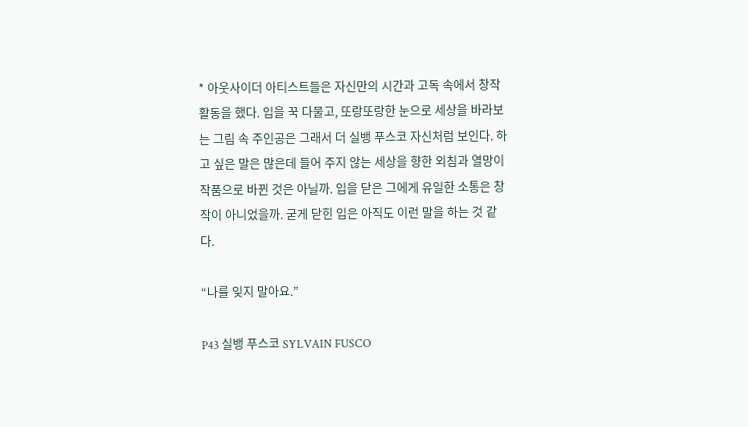* 아웃사이더 아티스트들은 자신만의 시간과 고독 속에서 창작활동을 했다. 입을 꾹 다물고, 또랑또랑한 눈으로 세상을 바라보는 그림 속 주인공은 그래서 더 실뱅 푸스코 자신처럼 보인다. 하고 싶은 말은 많은데 들어 주지 않는 세상을 향한 외침과 열망이 작품으로 바뀐 것은 아닐까. 입을 닫은 그에게 유일한 소통은 창작이 아니었을까. 굳게 닫힌 입은 아직도 이런 말을 하는 것 같다.

“나를 잊지 말아요.”

P43 실뱅 푸스코 SYLVAIN FUSCO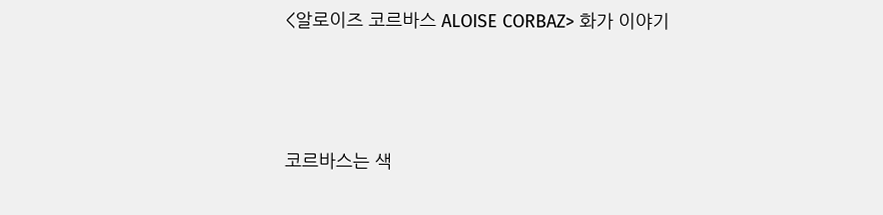<알로이즈 코르바스 ALOISE CORBAZ> 화가 이야기



코르바스는 색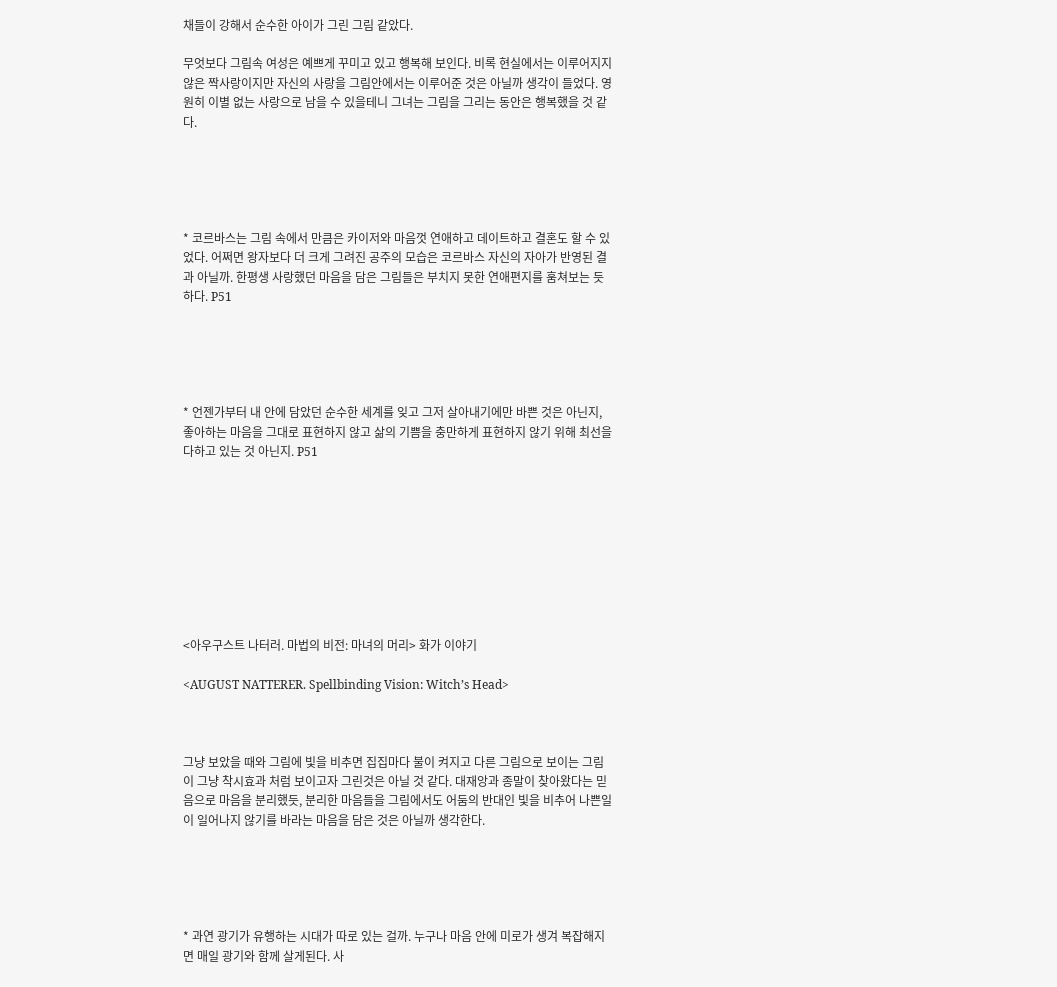채들이 강해서 순수한 아이가 그린 그림 같았다.

무엇보다 그림속 여성은 예쁘게 꾸미고 있고 행복해 보인다. 비록 현실에서는 이루어지지 않은 짝사랑이지만 자신의 사랑을 그림안에서는 이루어준 것은 아닐까 생각이 들었다. 영원히 이별 없는 사랑으로 남을 수 있을테니 그녀는 그림을 그리는 동안은 행복했을 것 같다.





* 코르바스는 그림 속에서 만큼은 카이저와 마음껏 연애하고 데이트하고 결혼도 할 수 있었다. 어쩌면 왕자보다 더 크게 그려진 공주의 모습은 코르바스 자신의 자아가 반영된 결과 아닐까. 한평생 사랑했던 마음을 담은 그림들은 부치지 못한 연애편지를 훔쳐보는 듯하다. P51





* 언젠가부터 내 안에 담았던 순수한 세계를 잊고 그저 살아내기에만 바쁜 것은 아닌지, 좋아하는 마음을 그대로 표현하지 않고 삶의 기쁨을 충만하게 표현하지 않기 위해 최선을 다하고 있는 것 아닌지. P51









<아우구스트 나터러. 마법의 비전: 마녀의 머리> 화가 이야기

<AUGUST NATTERER. Spellbinding Vision: Witch’s Head>



그냥 보았을 때와 그림에 빛을 비추면 집집마다 불이 켜지고 다른 그림으로 보이는 그림이 그냥 착시효과 처럼 보이고자 그린것은 아닐 것 같다. 대재앙과 종말이 찾아왔다는 믿음으로 마음을 분리했듯, 분리한 마음들을 그림에서도 어둠의 반대인 빛을 비추어 나쁜일이 일어나지 않기를 바라는 마음을 담은 것은 아닐까 생각한다.





* 과연 광기가 유행하는 시대가 따로 있는 걸까. 누구나 마음 안에 미로가 생겨 복잡해지면 매일 광기와 함께 살게된다. 사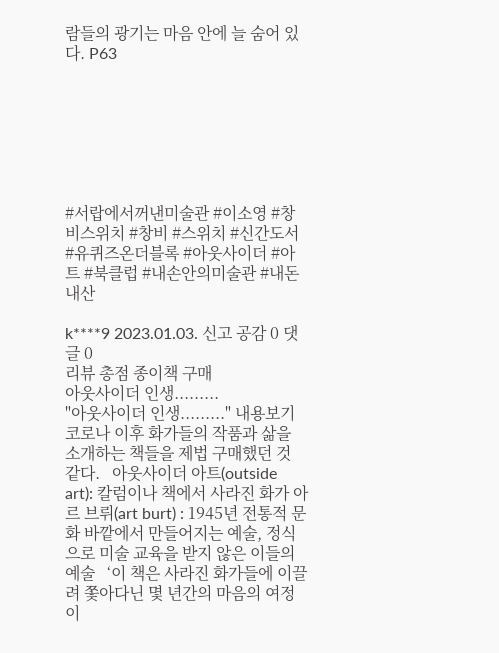람들의 광기는 마음 안에 늘 숨어 있다. P63







#서랍에서꺼낸미술관 #이소영 #창비스위치 #창비 #스위치 #신간도서 #유퀴즈온더블록 #아웃사이더 #아트 #북클럽 #내손안의미술관 #내돈내산

k****9 2023.01.03. 신고 공감 0 댓글 0
리뷰 총점 종이책 구매
아웃사이더 인생.........
"아웃사이더 인생........." 내용보기
코로나 이후 화가들의 작품과 삶을 소개하는 책들을 제법 구매했던 것 같다.   아웃사이더 아트(outside art): 칼럼이나 책에서 사라진 화가 아르 브뤼(art burt) : 1945년 전통적 문화 바깥에서 만들어지는 예술, 정식으로 미술 교육을 받지 않은 이들의 예술   ‘이 책은 사라진 화가들에 이끌려 쫓아다닌 몇 년간의 마음의 여정이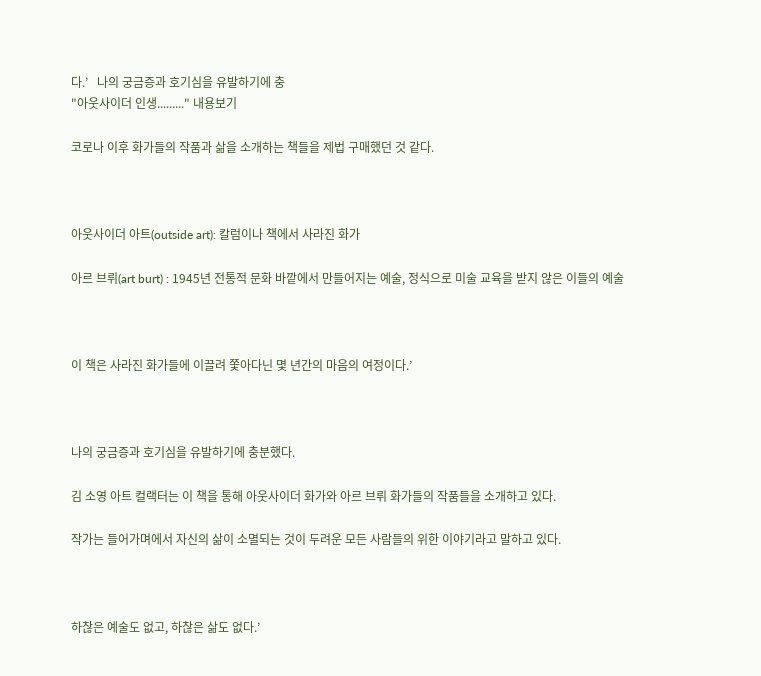다.’   나의 궁금증과 호기심을 유발하기에 충
"아웃사이더 인생........." 내용보기

코로나 이후 화가들의 작품과 삶을 소개하는 책들을 제법 구매했던 것 같다.



아웃사이더 아트(outside art): 칼럼이나 책에서 사라진 화가

아르 브뤼(art burt) : 1945년 전통적 문화 바깥에서 만들어지는 예술, 정식으로 미술 교육을 받지 않은 이들의 예술



이 책은 사라진 화가들에 이끌려 쫓아다닌 몇 년간의 마음의 여정이다.’



나의 궁금증과 호기심을 유발하기에 충분했다.

김 소영 아트 컬랙터는 이 책을 통해 아웃사이더 화가와 아르 브뤼 화가들의 작품들을 소개하고 있다.

작가는 들어가며에서 자신의 삶이 소멸되는 것이 두려운 모든 사람들의 위한 이야기라고 말하고 있다.



하찮은 예술도 없고, 하찮은 삶도 없다.’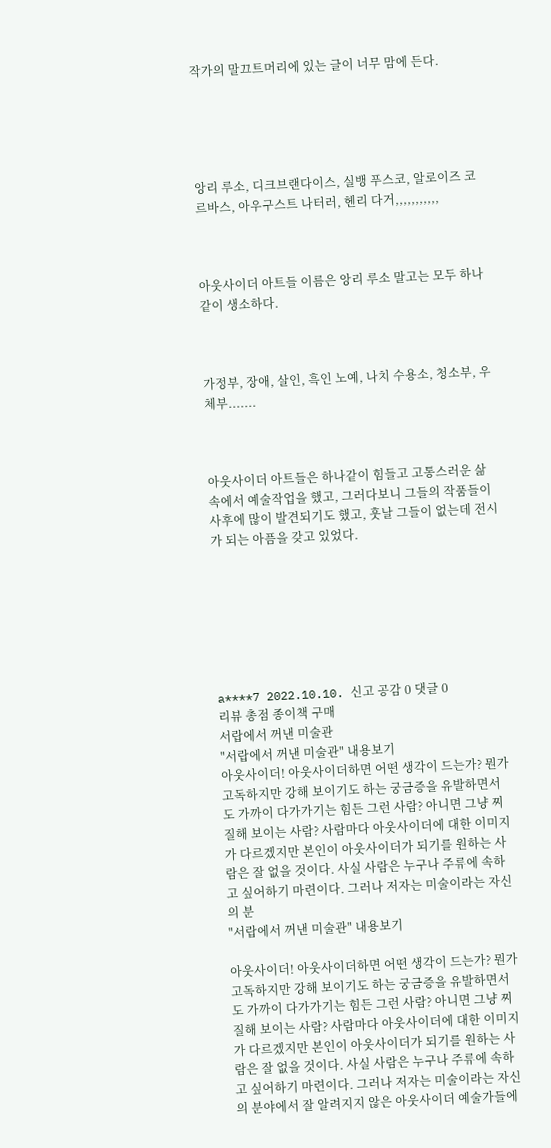작가의 말끄트머리에 있는 글이 너무 맘에 든다.





앙리 루소, 디크브랜다이스, 실뱅 푸스코, 알로이즈 코르바스, 아우구스트 나터러, 헨리 다거,,,,,,,,,,,



아웃사이더 아트들 이름은 앙리 루소 말고는 모두 하나같이 생소하다.



가정부, 장애, 살인, 흑인 노예, 나치 수용소, 청소부, 우체부.......



아웃사이더 아트들은 하나같이 힘들고 고통스러운 삶 속에서 예술작업을 했고, 그러다보니 그들의 작품들이 사후에 많이 발견되기도 했고, 훗날 그들이 없는데 전시가 되는 아픔을 갖고 있었다.







a****7 2022.10.10. 신고 공감 0 댓글 0
리뷰 총점 종이책 구매
서랍에서 꺼낸 미술관
"서랍에서 꺼낸 미술관" 내용보기
아웃사이더! 아웃사이더하면 어떤 생각이 드는가? 뭔가 고독하지만 강해 보이기도 하는 궁금증을 유발하면서도 가까이 다가가기는 힘든 그런 사람? 아니면 그냥 찌질해 보이는 사람? 사람마다 아웃사이더에 대한 이미지가 다르겠지만 본인이 아웃사이더가 되기를 원하는 사람은 잘 없을 것이다. 사실 사람은 누구나 주류에 속하고 싶어하기 마련이다. 그러나 저자는 미술이라는 자신의 분
"서랍에서 꺼낸 미술관" 내용보기

아웃사이더! 아웃사이더하면 어떤 생각이 드는가? 뭔가 고독하지만 강해 보이기도 하는 궁금증을 유발하면서도 가까이 다가가기는 힘든 그런 사람? 아니면 그냥 찌질해 보이는 사람? 사람마다 아웃사이더에 대한 이미지가 다르겠지만 본인이 아웃사이더가 되기를 원하는 사람은 잘 없을 것이다. 사실 사람은 누구나 주류에 속하고 싶어하기 마련이다. 그러나 저자는 미술이라는 자신의 분야에서 잘 알려지지 않은 아웃사이더 예술가들에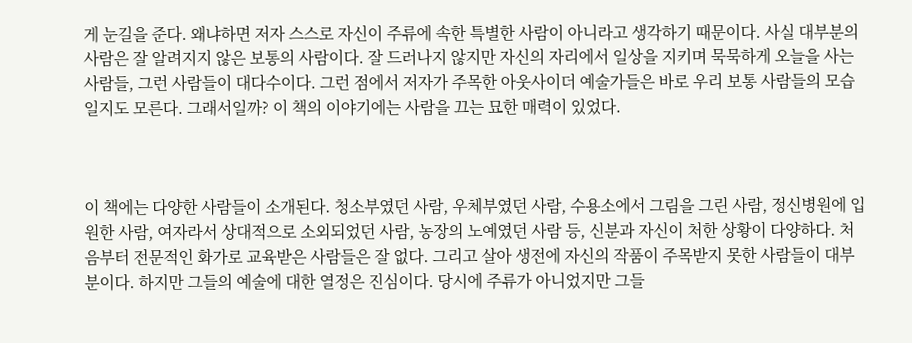게 눈길을 준다. 왜냐하면 저자 스스로 자신이 주류에 속한 특별한 사람이 아니라고 생각하기 때문이다. 사실 대부분의 사람은 잘 알려지지 않은 보통의 사람이다. 잘 드러나지 않지만 자신의 자리에서 일상을 지키며 묵묵하게 오늘을 사는 사람들, 그런 사람들이 대다수이다. 그런 점에서 저자가 주목한 아웃사이더 예술가들은 바로 우리 보통 사람들의 모습일지도 모른다. 그래서일까? 이 책의 이야기에는 사람을 끄는 묘한 매력이 있었다.



이 책에는 다양한 사람들이 소개된다. 청소부였던 사람, 우체부였던 사람, 수용소에서 그림을 그린 사람, 정신병원에 입원한 사람, 여자라서 상대적으로 소외되었던 사람, 농장의 노예였던 사람 등, 신분과 자신이 처한 상황이 다양하다. 처음부터 전문적인 화가로 교육받은 사람들은 잘 없다. 그리고 살아 생전에 자신의 작품이 주목받지 못한 사람들이 대부분이다. 하지만 그들의 예술에 대한 열정은 진심이다. 당시에 주류가 아니었지만 그들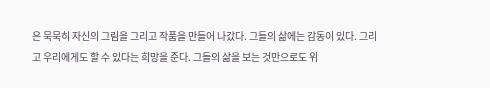은 묵묵히 자신의 그림을 그리고 작품을 만들어 나갔다. 그들의 삶에는 감동이 있다. 그리고 우리에게도 할 수 있다는 희망을 준다. 그들의 삶을 보는 것만으로도 위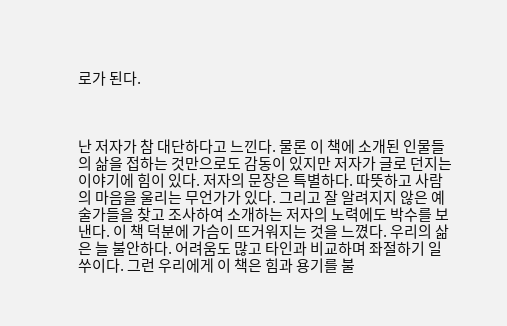로가 된다.



난 저자가 참 대단하다고 느낀다. 물론 이 책에 소개된 인물들의 삶을 접하는 것만으로도 감동이 있지만 저자가 글로 던지는 이야기에 힘이 있다. 저자의 문장은 특별하다. 따뜻하고 사람의 마음을 울리는 무언가가 있다. 그리고 잘 알려지지 않은 예술가들을 찾고 조사하여 소개하는 저자의 노력에도 박수를 보낸다. 이 책 덕분에 가슴이 뜨거워지는 것을 느꼈다. 우리의 삶은 늘 불안하다. 어려움도 많고 타인과 비교하며 좌절하기 일쑤이다. 그런 우리에게 이 책은 힘과 용기를 불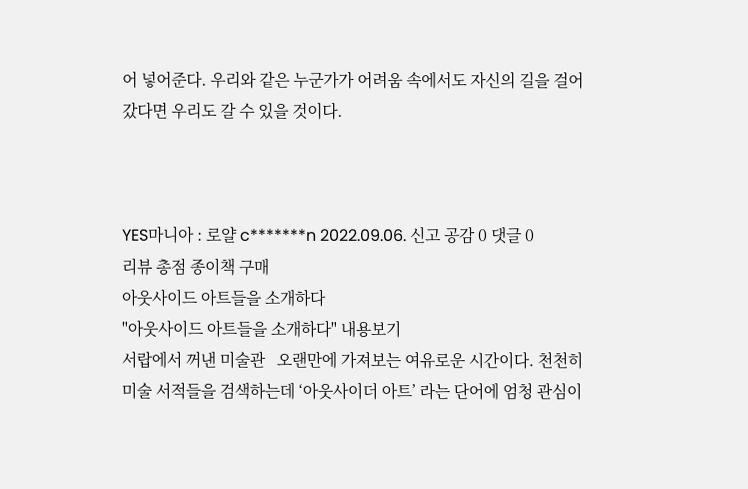어 넣어준다. 우리와 같은 누군가가 어려움 속에서도 자신의 길을 걸어갔다면 우리도 갈 수 있을 것이다.



YES마니아 : 로얄 c*******n 2022.09.06. 신고 공감 0 댓글 0
리뷰 총점 종이책 구매
아웃사이드 아트들을 소개하다
"아웃사이드 아트들을 소개하다" 내용보기
서랍에서 꺼낸 미술관   오랜만에 가져보는 여유로운 시간이다. 천천히 미술 서적들을 검색하는데 ‘아웃사이더 아트’ 라는 단어에 엄청 관심이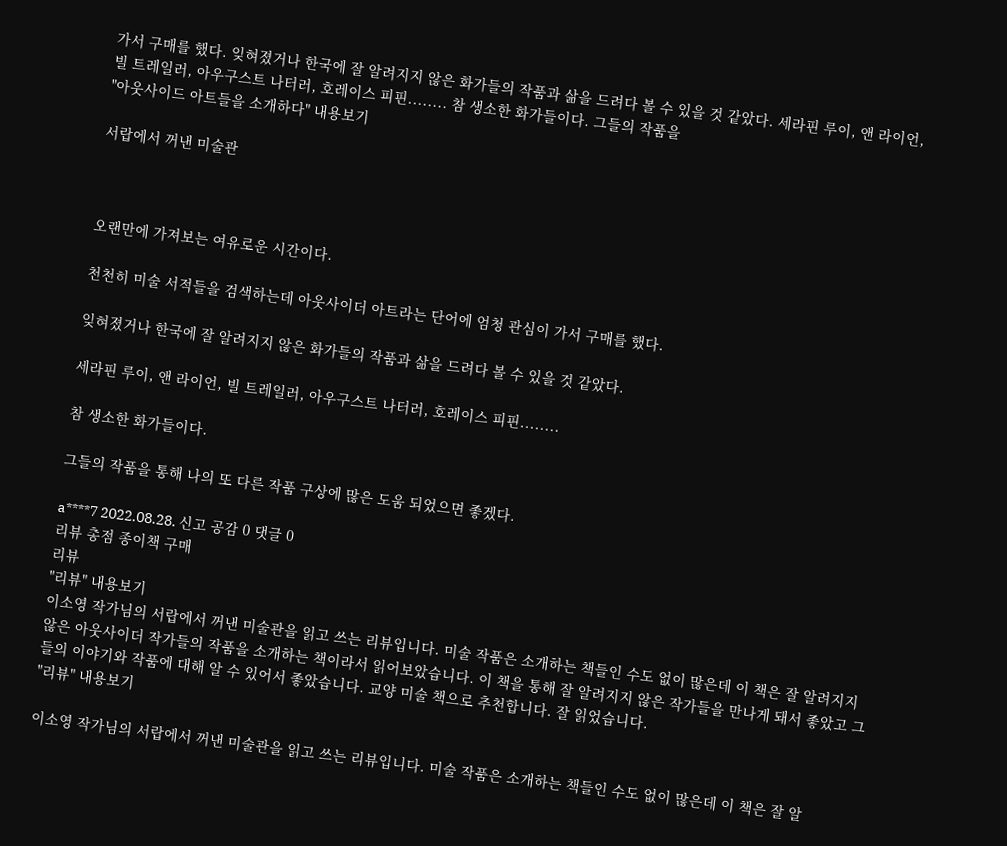가서 구매를 했다. 잊혀졌거나 한국에 잘 알려지지 않은 화가들의 작품과 삶을 드려다 볼 수 있을 것 같았다. 세라핀 루이, 앤 라이언, 빌 트레일러, 아우구스트 나터러, 호레이스 피핀........ 참 생소한 화가들이다. 그들의 작품을
"아웃사이드 아트들을 소개하다" 내용보기

서랍에서 꺼낸 미술관



오랜만에 가져보는 여유로운 시간이다.

천천히 미술 서적들을 검색하는데 아웃사이더 아트라는 단어에 엄청 관심이 가서 구매를 했다.

잊혀졌거나 한국에 잘 알려지지 않은 화가들의 작품과 삶을 드려다 볼 수 있을 것 같았다.

세라핀 루이, 앤 라이언, 빌 트레일러, 아우구스트 나터러, 호레이스 피핀........

참 생소한 화가들이다.

그들의 작품을 통해 나의 또 다른 작품 구상에 많은 도움 되었으면 좋겠다.

a****7 2022.08.28. 신고 공감 0 댓글 0
리뷰 총점 종이책 구매
리뷰
"리뷰" 내용보기
이소영 작가님의 서랍에서 꺼낸 미술관을 읽고 쓰는 리뷰입니다. 미술 작품은 소개하는 책들인 수도 없이 많은데 이 책은 잘 알려지지 않은 아웃사이더 작가들의 작품을 소개하는 책이라서 읽어보았습니다. 이 책을 통해 잘 알려지지 않은 작가들을 만나게 돼서 좋았고 그들의 이야기와 작품에 대해 알 수 있어서 좋았습니다. 교양 미술 책으로 추천합니다. 잘 읽었습니다.
"리뷰" 내용보기

이소영 작가님의 서랍에서 꺼낸 미술관을 읽고 쓰는 리뷰입니다. 미술 작품은 소개하는 책들인 수도 없이 많은데 이 책은 잘 알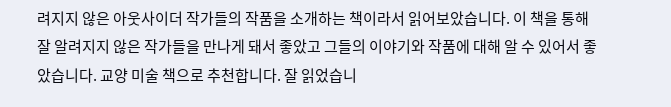려지지 않은 아웃사이더 작가들의 작품을 소개하는 책이라서 읽어보았습니다. 이 책을 통해 잘 알려지지 않은 작가들을 만나게 돼서 좋았고 그들의 이야기와 작품에 대해 알 수 있어서 좋았습니다. 교양 미술 책으로 추천합니다. 잘 읽었습니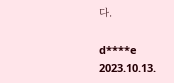다.

d****e 2023.10.13.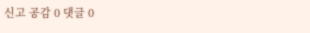신고 공감 0 댓글 0